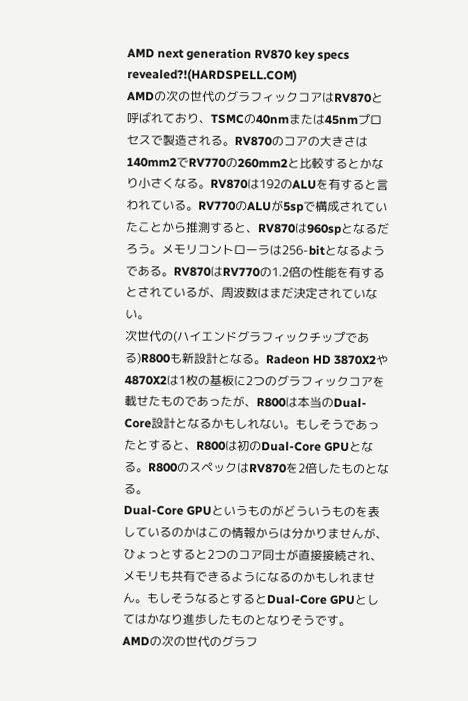AMD next generation RV870 key specs revealed?!(HARDSPELL.COM)
AMDの次の世代のグラフィックコアはRV870と呼ばれており、TSMCの40nmまたは45nmプロセスで製造される。RV870のコアの大きさは140mm2でRV770の260mm2と比較するとかなり小さくなる。RV870は192のALUを有すると言われている。RV770のALUが5spで構成されていたことから推測すると、RV870は960spとなるだろう。メモリコントローラは256-bitとなるようである。RV870はRV770の1.2倍の性能を有するとされているが、周波数はまだ決定されていない。
次世代の(ハイエンドグラフィックチップである)R800も新設計となる。Radeon HD 3870X2や4870X2は1枚の基板に2つのグラフィックコアを載せたものであったが、R800は本当のDual-Core設計となるかもしれない。もしそうであったとすると、R800は初のDual-Core GPUとなる。R800のスペックはRV870を2倍したものとなる。
Dual-Core GPUというものがどういうものを表しているのかはこの情報からは分かりませんが、ひょっとすると2つのコア同士が直接接続され、メモリも共有できるようになるのかもしれません。もしそうなるとするとDual-Core GPUとしてはかなり進歩したものとなりそうです。
AMDの次の世代のグラフ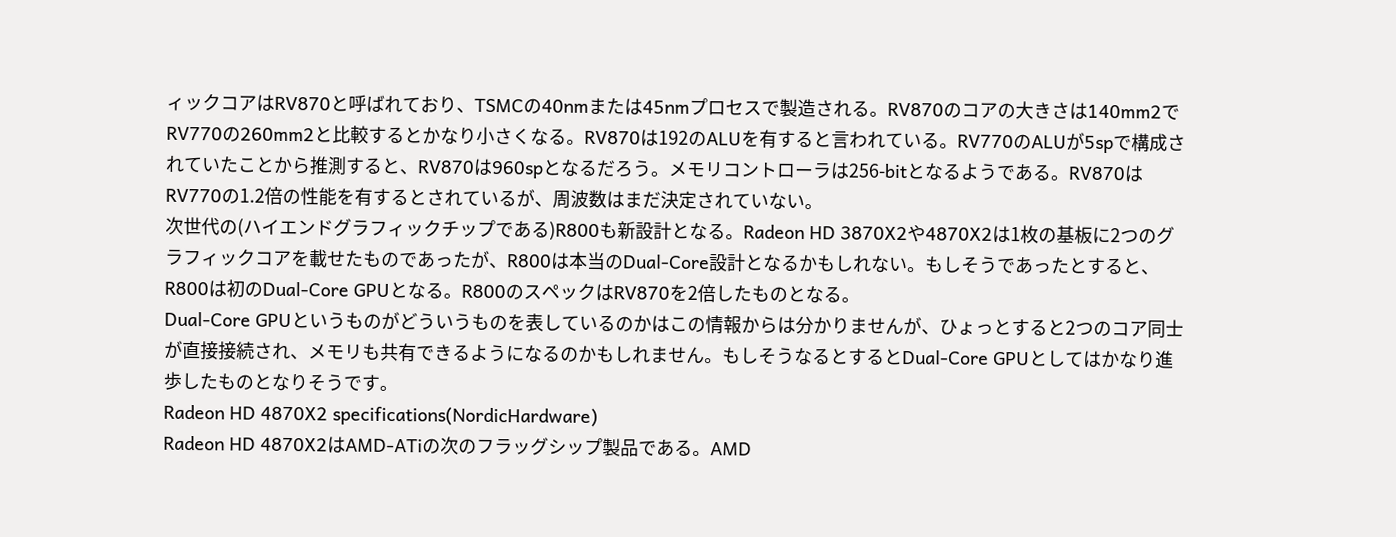ィックコアはRV870と呼ばれており、TSMCの40nmまたは45nmプロセスで製造される。RV870のコアの大きさは140mm2でRV770の260mm2と比較するとかなり小さくなる。RV870は192のALUを有すると言われている。RV770のALUが5spで構成されていたことから推測すると、RV870は960spとなるだろう。メモリコントローラは256-bitとなるようである。RV870はRV770の1.2倍の性能を有するとされているが、周波数はまだ決定されていない。
次世代の(ハイエンドグラフィックチップである)R800も新設計となる。Radeon HD 3870X2や4870X2は1枚の基板に2つのグラフィックコアを載せたものであったが、R800は本当のDual-Core設計となるかもしれない。もしそうであったとすると、R800は初のDual-Core GPUとなる。R800のスペックはRV870を2倍したものとなる。
Dual-Core GPUというものがどういうものを表しているのかはこの情報からは分かりませんが、ひょっとすると2つのコア同士が直接接続され、メモリも共有できるようになるのかもしれません。もしそうなるとするとDual-Core GPUとしてはかなり進歩したものとなりそうです。
Radeon HD 4870X2 specifications(NordicHardware)
Radeon HD 4870X2はAMD-ATiの次のフラッグシップ製品である。AMD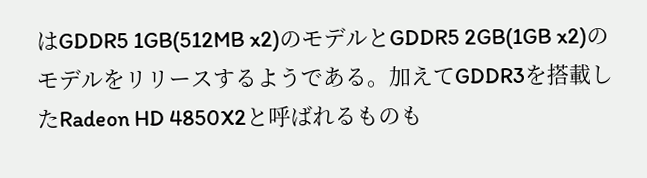はGDDR5 1GB(512MB x2)のモデルとGDDR5 2GB(1GB x2)のモデルをリリースするようである。加えてGDDR3を搭載したRadeon HD 4850X2と呼ばれるものも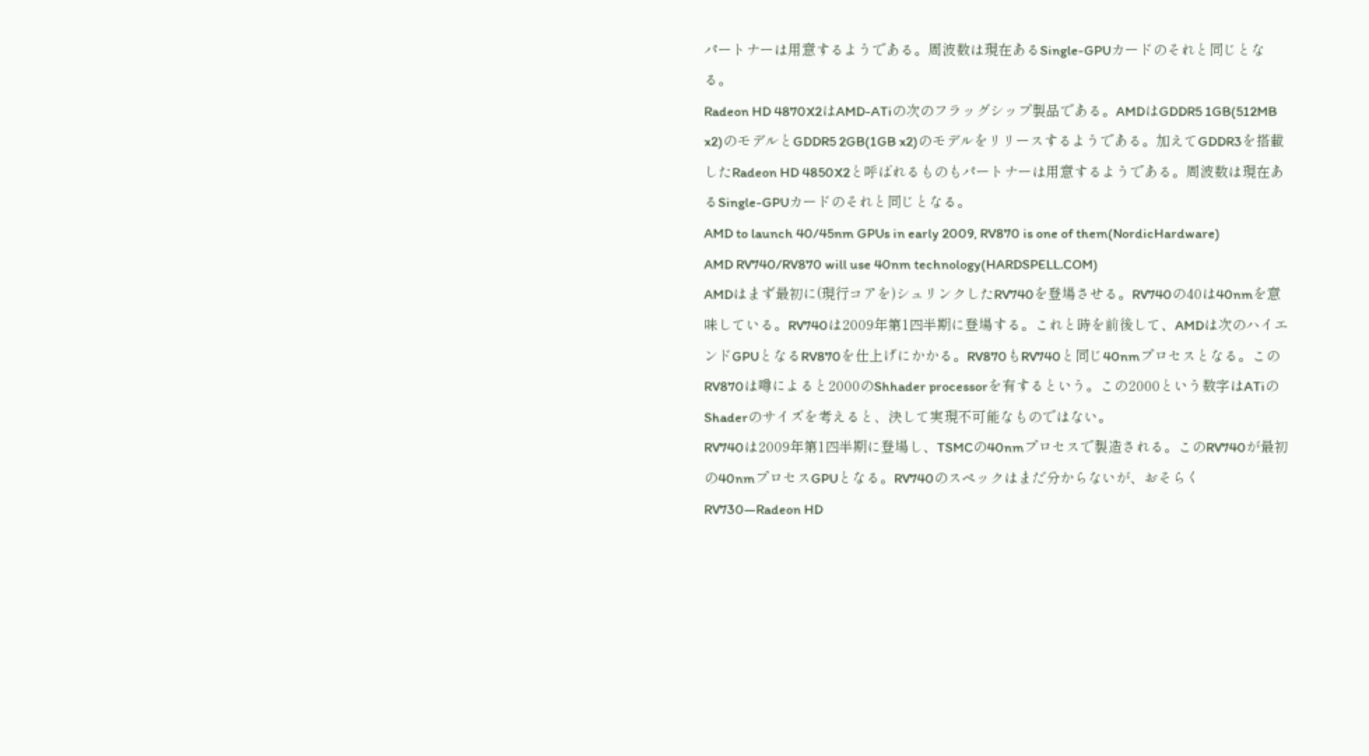パートナーは用意するようである。周波数は現在あるSingle-GPUカードのそれと同じとなる。
Radeon HD 4870X2はAMD-ATiの次のフラッグシップ製品である。AMDはGDDR5 1GB(512MB x2)のモデルとGDDR5 2GB(1GB x2)のモデルをリリースするようである。加えてGDDR3を搭載したRadeon HD 4850X2と呼ばれるものもパートナーは用意するようである。周波数は現在あるSingle-GPUカードのそれと同じとなる。
AMD to launch 40/45nm GPUs in early 2009, RV870 is one of them(NordicHardware)
AMD RV740/RV870 will use 40nm technology(HARDSPELL.COM)
AMDはまず最初に(現行コアを)シュリンクしたRV740を登場させる。RV740の40は40nmを意味している。RV740は2009年第1四半期に登場する。これと時を前後して、AMDは次のハイエンドGPUとなるRV870を仕上げにかかる。RV870もRV740と同じ40nmプロセスとなる。このRV870は噂によると2000のShhader processorを有するという。この2000という数字はATiのShaderのサイズを考えると、決して実現不可能なものではない。
RV740は2009年第1四半期に登場し、TSMCの40nmプロセスで製造される。このRV740が最初の40nmプロセスGPUとなる。RV740のスペックはまだ分からないが、おそらくRV730―Radeon HD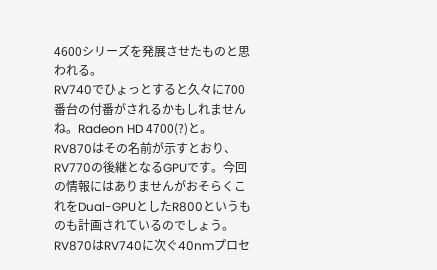4600シリーズを発展させたものと思われる。
RV740でひょっとすると久々に700番台の付番がされるかもしれませんね。Radeon HD 4700(?)と。
RV870はその名前が示すとおり、RV770の後継となるGPUです。今回の情報にはありませんがおそらくこれをDual-GPUとしたR800というものも計画されているのでしょう。RV870はRV740に次ぐ40nmプロセ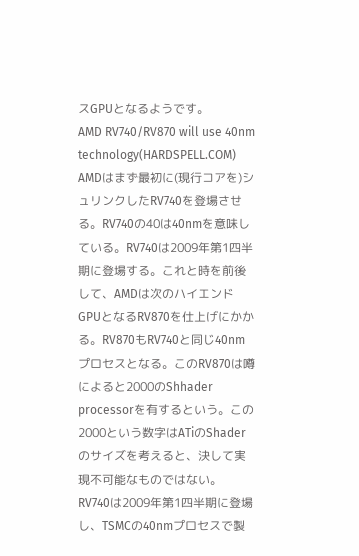スGPUとなるようです。
AMD RV740/RV870 will use 40nm technology(HARDSPELL.COM)
AMDはまず最初に(現行コアを)シュリンクしたRV740を登場させる。RV740の40は40nmを意味している。RV740は2009年第1四半期に登場する。これと時を前後して、AMDは次のハイエンドGPUとなるRV870を仕上げにかかる。RV870もRV740と同じ40nmプロセスとなる。このRV870は噂によると2000のShhader processorを有するという。この2000という数字はATiのShaderのサイズを考えると、決して実現不可能なものではない。
RV740は2009年第1四半期に登場し、TSMCの40nmプロセスで製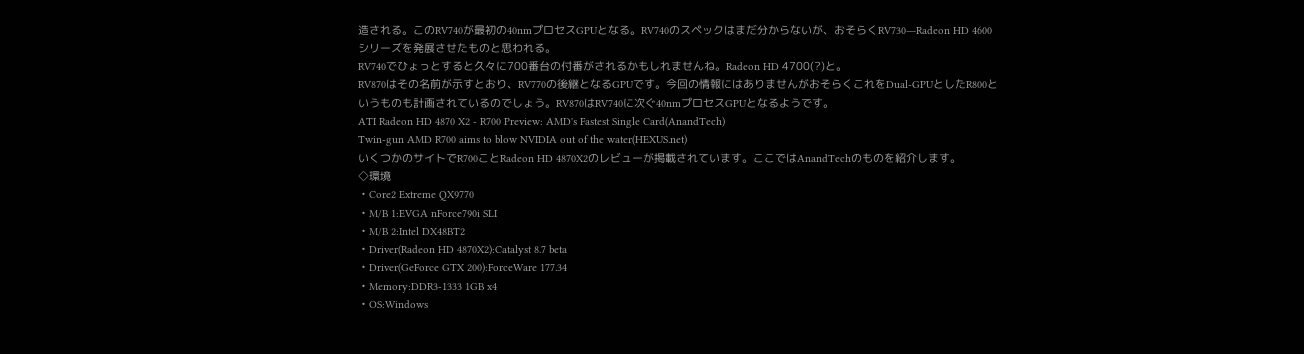造される。このRV740が最初の40nmプロセスGPUとなる。RV740のスペックはまだ分からないが、おそらくRV730―Radeon HD 4600シリーズを発展させたものと思われる。
RV740でひょっとすると久々に700番台の付番がされるかもしれませんね。Radeon HD 4700(?)と。
RV870はその名前が示すとおり、RV770の後継となるGPUです。今回の情報にはありませんがおそらくこれをDual-GPUとしたR800というものも計画されているのでしょう。RV870はRV740に次ぐ40nmプロセスGPUとなるようです。
ATI Radeon HD 4870 X2 - R700 Preview: AMD's Fastest Single Card(AnandTech)
Twin-gun AMD R700 aims to blow NVIDIA out of the water(HEXUS.net)
いくつかのサイトでR700ことRadeon HD 4870X2のレビューが掲載されています。ここではAnandTechのものを紹介します。
◇環境
・Core2 Extreme QX9770
・M/B 1:EVGA nForce790i SLI
・M/B 2:Intel DX48BT2
・Driver(Radeon HD 4870X2):Catalyst 8.7 beta
・Driver(GeForce GTX 200):ForceWare 177.34
・Memory:DDR3-1333 1GB x4
・OS:Windows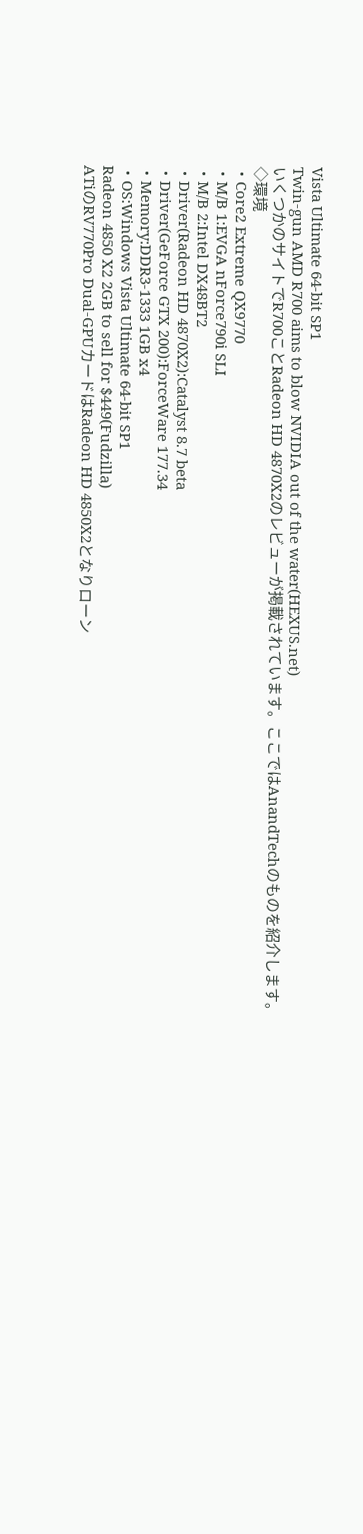Vista Ultimate 64-bit SP1
Twin-gun AMD R700 aims to blow NVIDIA out of the water(HEXUS.net)
いくつかのサイトでR700ことRadeon HD 4870X2のレビューが掲載されています。ここではAnandTechのものを紹介します。
◇環境
・Core2 Extreme QX9770
・M/B 1:EVGA nForce790i SLI
・M/B 2:Intel DX48BT2
・Driver(Radeon HD 4870X2):Catalyst 8.7 beta
・Driver(GeForce GTX 200):ForceWare 177.34
・Memory:DDR3-1333 1GB x4
・OS:Windows Vista Ultimate 64-bit SP1
Radeon 4850 X2 2GB to sell for $449(Fudzilla)
ATiのRV770Pro Dual-GPUカードはRadeon HD 4850X2となりローン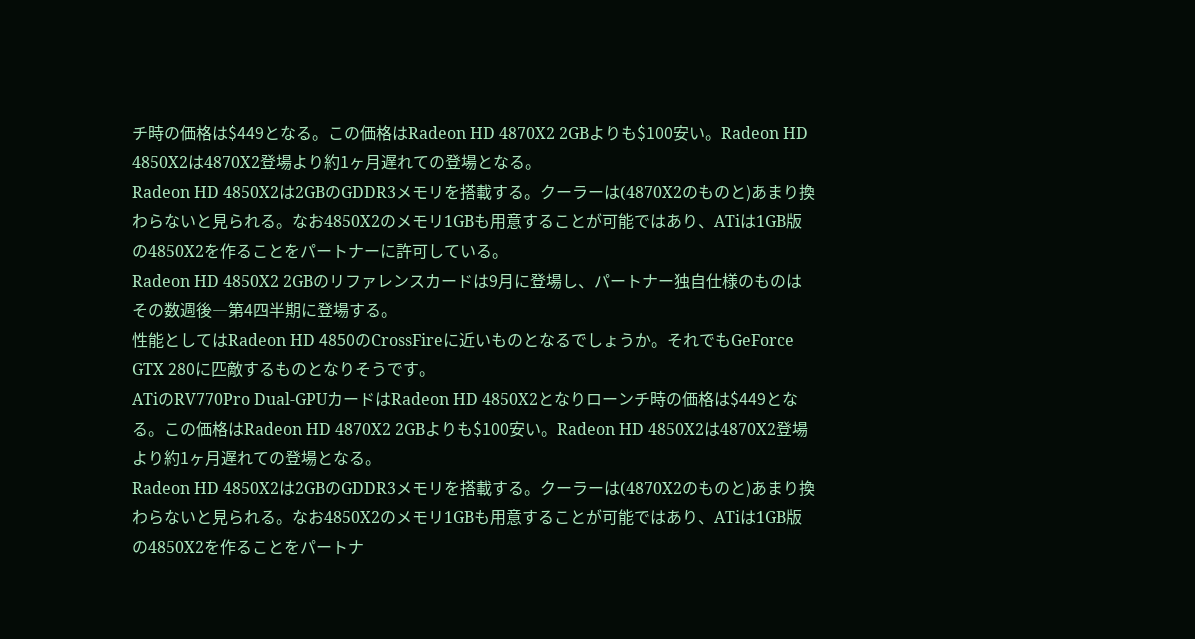チ時の価格は$449となる。この価格はRadeon HD 4870X2 2GBよりも$100安い。Radeon HD 4850X2は4870X2登場より約1ヶ月遅れての登場となる。
Radeon HD 4850X2は2GBのGDDR3メモリを搭載する。クーラーは(4870X2のものと)あまり換わらないと見られる。なお4850X2のメモリ1GBも用意することが可能ではあり、ATiは1GB版の4850X2を作ることをパートナーに許可している。
Radeon HD 4850X2 2GBのリファレンスカードは9月に登場し、パートナー独自仕様のものはその数週後―第4四半期に登場する。
性能としてはRadeon HD 4850のCrossFireに近いものとなるでしょうか。それでもGeForce GTX 280に匹敵するものとなりそうです。
ATiのRV770Pro Dual-GPUカードはRadeon HD 4850X2となりローンチ時の価格は$449となる。この価格はRadeon HD 4870X2 2GBよりも$100安い。Radeon HD 4850X2は4870X2登場より約1ヶ月遅れての登場となる。
Radeon HD 4850X2は2GBのGDDR3メモリを搭載する。クーラーは(4870X2のものと)あまり換わらないと見られる。なお4850X2のメモリ1GBも用意することが可能ではあり、ATiは1GB版の4850X2を作ることをパートナ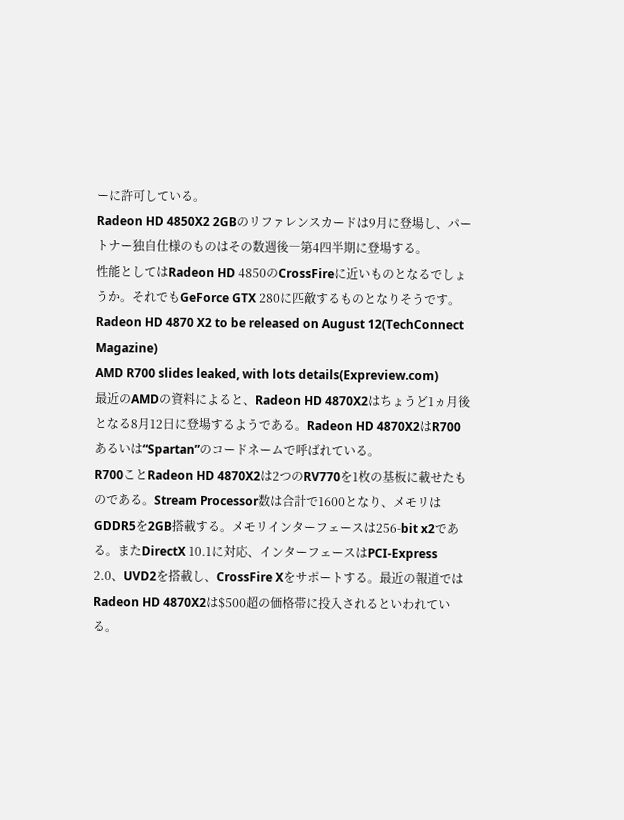ーに許可している。
Radeon HD 4850X2 2GBのリファレンスカードは9月に登場し、パートナー独自仕様のものはその数週後―第4四半期に登場する。
性能としてはRadeon HD 4850のCrossFireに近いものとなるでしょうか。それでもGeForce GTX 280に匹敵するものとなりそうです。
Radeon HD 4870 X2 to be released on August 12(TechConnect Magazine)
AMD R700 slides leaked, with lots details(Expreview.com)
最近のAMDの資料によると、Radeon HD 4870X2はちょうど1ヵ月後となる8月12日に登場するようである。Radeon HD 4870X2はR700あるいは“Spartan”のコードネームで呼ばれている。
R700ことRadeon HD 4870X2は2つのRV770を1枚の基板に載せたものである。Stream Processor数は合計で1600となり、メモリはGDDR5を2GB搭載する。メモリインターフェースは256-bit x2である。またDirectX 10.1に対応、インターフェースはPCI-Express 2.0、UVD2を搭載し、CrossFire Xをサポートする。最近の報道ではRadeon HD 4870X2は$500超の価格帯に投入されるといわれている。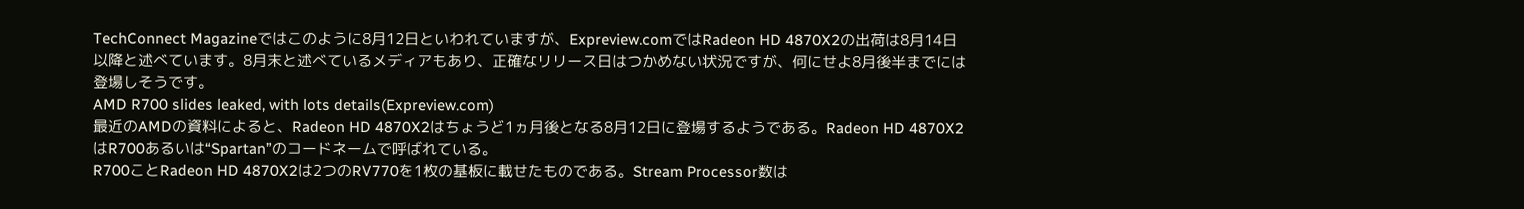TechConnect Magazineではこのように8月12日といわれていますが、Expreview.comではRadeon HD 4870X2の出荷は8月14日以降と述べています。8月末と述べているメディアもあり、正確なリリース日はつかめない状況ですが、何にせよ8月後半までには登場しそうです。
AMD R700 slides leaked, with lots details(Expreview.com)
最近のAMDの資料によると、Radeon HD 4870X2はちょうど1ヵ月後となる8月12日に登場するようである。Radeon HD 4870X2はR700あるいは“Spartan”のコードネームで呼ばれている。
R700ことRadeon HD 4870X2は2つのRV770を1枚の基板に載せたものである。Stream Processor数は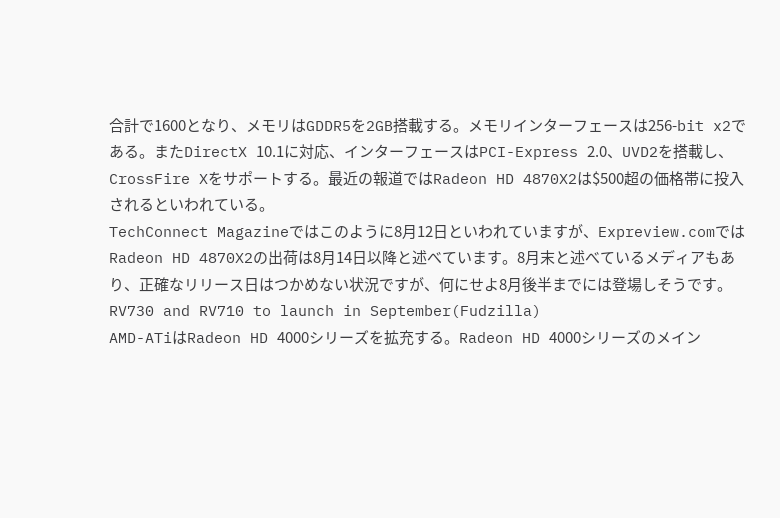合計で1600となり、メモリはGDDR5を2GB搭載する。メモリインターフェースは256-bit x2である。またDirectX 10.1に対応、インターフェースはPCI-Express 2.0、UVD2を搭載し、CrossFire Xをサポートする。最近の報道ではRadeon HD 4870X2は$500超の価格帯に投入されるといわれている。
TechConnect Magazineではこのように8月12日といわれていますが、Expreview.comではRadeon HD 4870X2の出荷は8月14日以降と述べています。8月末と述べているメディアもあり、正確なリリース日はつかめない状況ですが、何にせよ8月後半までには登場しそうです。
RV730 and RV710 to launch in September(Fudzilla)
AMD-ATiはRadeon HD 4000シリーズを拡充する。Radeon HD 4000シリーズのメイン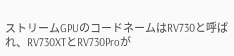ストリームGPUのコードネームはRV730と呼ばれ、RV730XTとRV730Proが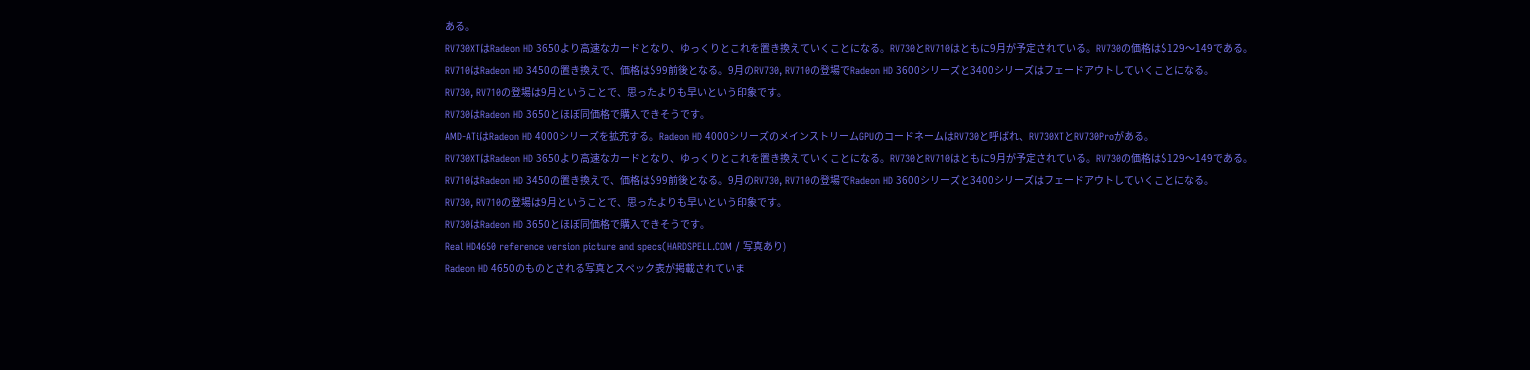ある。
RV730XTはRadeon HD 3650より高速なカードとなり、ゆっくりとこれを置き換えていくことになる。RV730とRV710はともに9月が予定されている。RV730の価格は$129〜149である。
RV710はRadeon HD 3450の置き換えで、価格は$99前後となる。9月のRV730, RV710の登場でRadeon HD 3600シリーズと3400シリーズはフェードアウトしていくことになる。
RV730, RV710の登場は9月ということで、思ったよりも早いという印象です。
RV730はRadeon HD 3650とほぼ同価格で購入できそうです。
AMD-ATiはRadeon HD 4000シリーズを拡充する。Radeon HD 4000シリーズのメインストリームGPUのコードネームはRV730と呼ばれ、RV730XTとRV730Proがある。
RV730XTはRadeon HD 3650より高速なカードとなり、ゆっくりとこれを置き換えていくことになる。RV730とRV710はともに9月が予定されている。RV730の価格は$129〜149である。
RV710はRadeon HD 3450の置き換えで、価格は$99前後となる。9月のRV730, RV710の登場でRadeon HD 3600シリーズと3400シリーズはフェードアウトしていくことになる。
RV730, RV710の登場は9月ということで、思ったよりも早いという印象です。
RV730はRadeon HD 3650とほぼ同価格で購入できそうです。
Real HD4650 reference version picture and specs(HARDSPELL.COM / 写真あり)
Radeon HD 4650のものとされる写真とスペック表が掲載されていま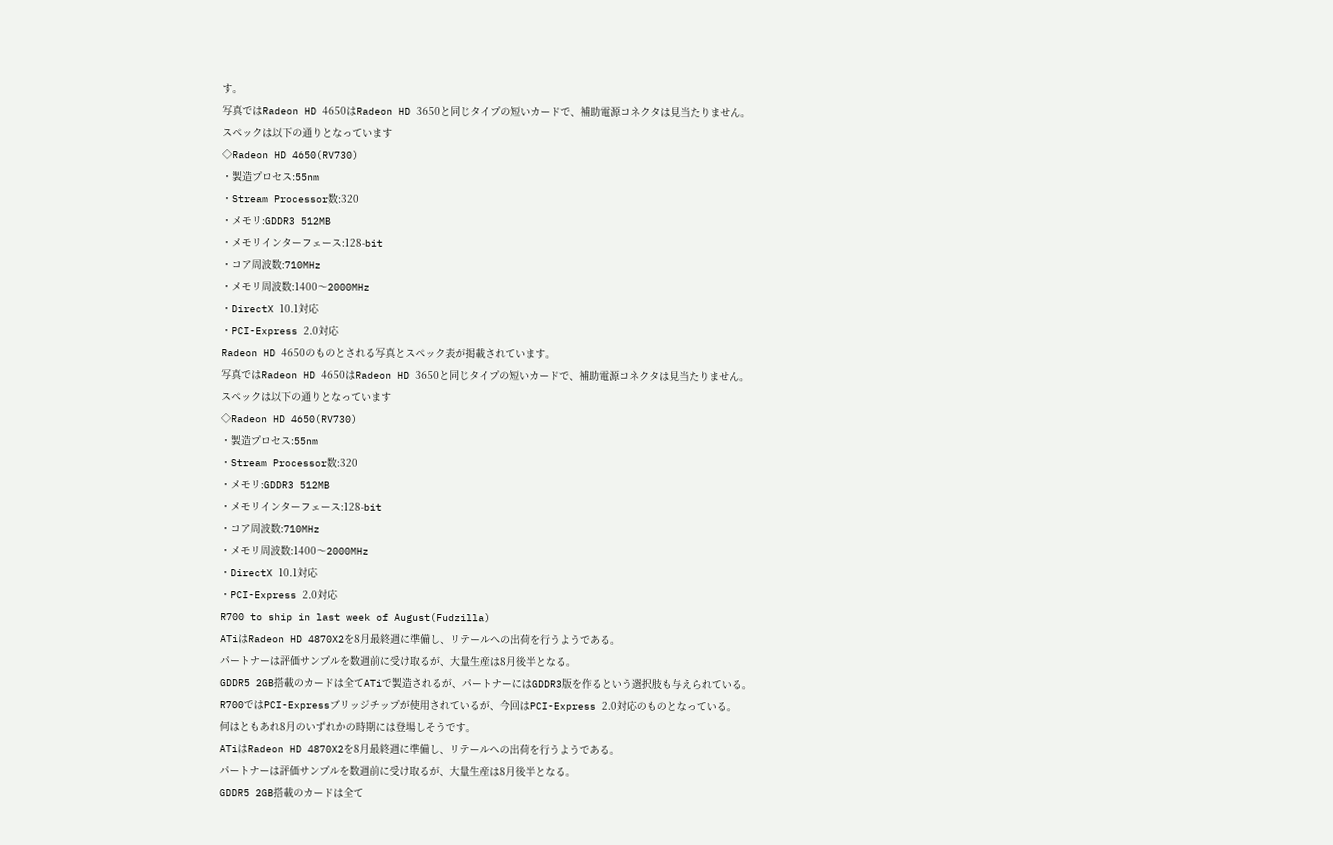す。
写真ではRadeon HD 4650はRadeon HD 3650と同じタイプの短いカードで、補助電源コネクタは見当たりません。
スペックは以下の通りとなっています
◇Radeon HD 4650(RV730)
・製造プロセス:55nm
・Stream Processor数:320
・メモリ:GDDR3 512MB
・メモリインターフェース:128-bit
・コア周波数:710MHz
・メモリ周波数:1400〜2000MHz
・DirectX 10.1対応
・PCI-Express 2.0対応
Radeon HD 4650のものとされる写真とスペック表が掲載されています。
写真ではRadeon HD 4650はRadeon HD 3650と同じタイプの短いカードで、補助電源コネクタは見当たりません。
スペックは以下の通りとなっています
◇Radeon HD 4650(RV730)
・製造プロセス:55nm
・Stream Processor数:320
・メモリ:GDDR3 512MB
・メモリインターフェース:128-bit
・コア周波数:710MHz
・メモリ周波数:1400〜2000MHz
・DirectX 10.1対応
・PCI-Express 2.0対応
R700 to ship in last week of August(Fudzilla)
ATiはRadeon HD 4870X2を8月最終週に準備し、リテールへの出荷を行うようである。
パートナーは評価サンプルを数週前に受け取るが、大量生産は8月後半となる。
GDDR5 2GB搭載のカードは全てATiで製造されるが、パートナーにはGDDR3版を作るという選択肢も与えられている。
R700ではPCI-Expressブリッジチップが使用されているが、今回はPCI-Express 2.0対応のものとなっている。
何はともあれ8月のいずれかの時期には登場しそうです。
ATiはRadeon HD 4870X2を8月最終週に準備し、リテールへの出荷を行うようである。
パートナーは評価サンプルを数週前に受け取るが、大量生産は8月後半となる。
GDDR5 2GB搭載のカードは全て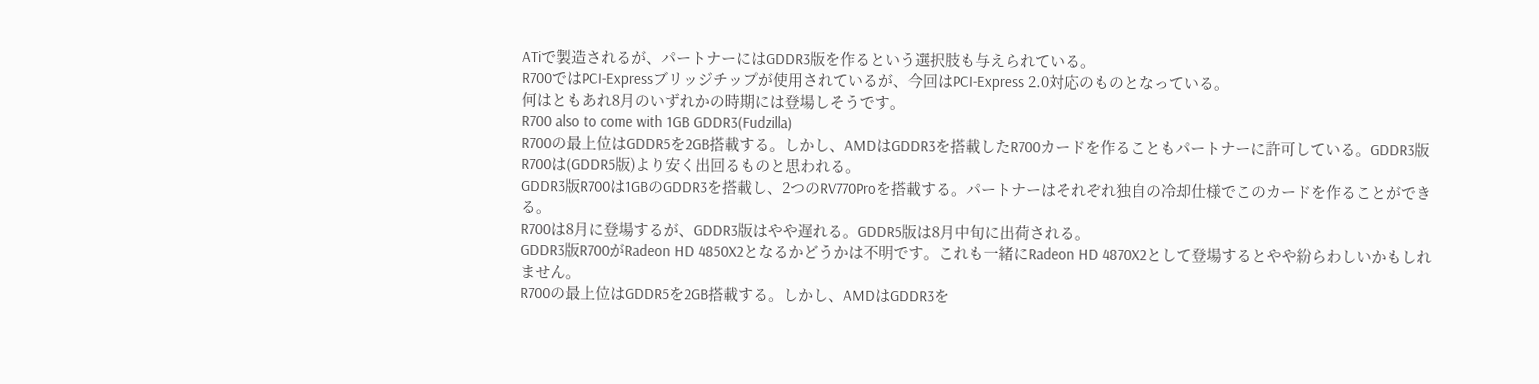ATiで製造されるが、パートナーにはGDDR3版を作るという選択肢も与えられている。
R700ではPCI-Expressブリッジチップが使用されているが、今回はPCI-Express 2.0対応のものとなっている。
何はともあれ8月のいずれかの時期には登場しそうです。
R700 also to come with 1GB GDDR3(Fudzilla)
R700の最上位はGDDR5を2GB搭載する。しかし、AMDはGDDR3を搭載したR700カードを作ることもパートナーに許可している。GDDR3版R700は(GDDR5版)より安く出回るものと思われる。
GDDR3版R700は1GBのGDDR3を搭載し、2つのRV770Proを搭載する。パートナーはそれぞれ独自の冷却仕様でこのカードを作ることができる。
R700は8月に登場するが、GDDR3版はやや遅れる。GDDR5版は8月中旬に出荷される。
GDDR3版R700がRadeon HD 4850X2となるかどうかは不明です。これも一緒にRadeon HD 4870X2として登場するとやや紛らわしいかもしれません。
R700の最上位はGDDR5を2GB搭載する。しかし、AMDはGDDR3を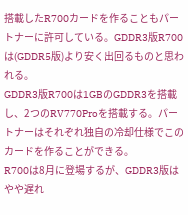搭載したR700カードを作ることもパートナーに許可している。GDDR3版R700は(GDDR5版)より安く出回るものと思われる。
GDDR3版R700は1GBのGDDR3を搭載し、2つのRV770Proを搭載する。パートナーはそれぞれ独自の冷却仕様でこのカードを作ることができる。
R700は8月に登場するが、GDDR3版はやや遅れ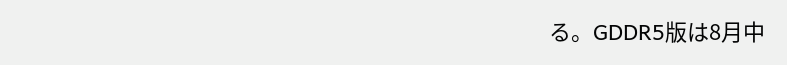る。GDDR5版は8月中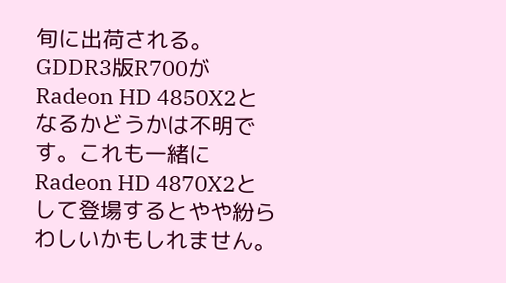旬に出荷される。
GDDR3版R700がRadeon HD 4850X2となるかどうかは不明です。これも一緒にRadeon HD 4870X2として登場するとやや紛らわしいかもしれません。